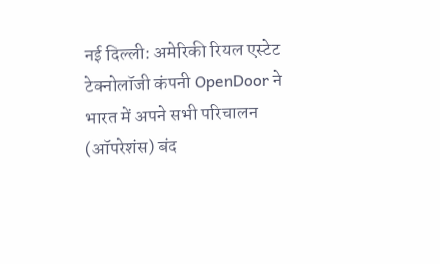नई दिल्ली: अमेरिकी रियल एस्टेट टेक्नोलॉजी कंपनी OpenDoor ने भारत में अपने सभी परिचालन (ऑपरेशंस) बंद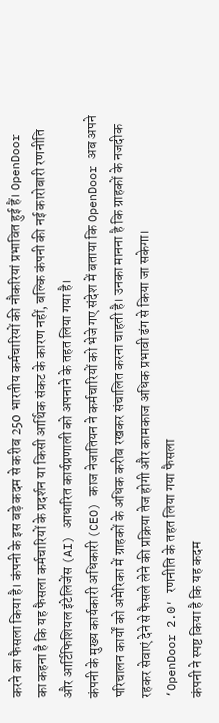करने का फैसला किया है। कंपनी के इस बड़े कदम से करीब 250 भारतीय कर्मचारियों की नौकरियां प्रभावित हुई हैं। OpenDoor का कहना है कि यह फैसला कर्मचारियों के प्रदर्शन या किसी आर्थिक संकट के कारण नहीं, बल्कि कंपनी की नई कारोबारी रणनीति और आर्टिफिशियल इंटेलिजेंस (AI) आधारित कार्यप्रणाली को अपनाने के तहत लिया गया है।
कंपनी के मुख्य कार्यकारी अधिकारी (CEO) काज नेजातियन ने कर्मचारियों को भेजे गए संदेश में बताया कि OpenDoor अब अपने परिचालन कार्यों को अमेरिका में ग्राहकों के अधिक करीब रखकर संचालित करना चाहती है। उनका मानना है कि ग्राहकों के नजदीक रहकर सेवाएं देने से फैसले लेने की प्रक्रिया तेज होगी और कामकाज अधिक प्रभावी ढंग से किया जा सकेगा।
‘OpenDoor 2.0′ रणनीति के तहत लिया गया फैसला
कंपनी ने स्पष्ट किया है कि यह कदम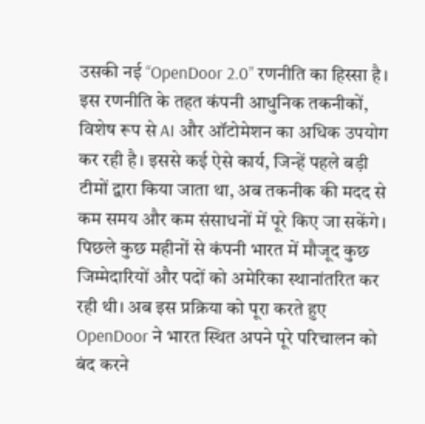उसकी नई “OpenDoor 2.0” रणनीति का हिस्सा है। इस रणनीति के तहत कंपनी आधुनिक तकनीकों, विशेष रूप से AI और ऑटोमेशन का अधिक उपयोग कर रही है। इससे कई ऐसे कार्य, जिन्हें पहले बड़ी टीमों द्वारा किया जाता था, अब तकनीक की मदद से कम समय और कम संसाधनों में पूरे किए जा सकेंगे।
पिछले कुछ महीनों से कंपनी भारत में मौजूद कुछ जिम्मेदारियों और पदों को अमेरिका स्थानांतरित कर रही थी। अब इस प्रक्रिया को पूरा करते हुए OpenDoor ने भारत स्थित अपने पूरे परिचालन को बंद करने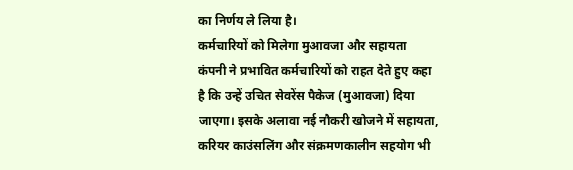का निर्णय ले लिया है।
कर्मचारियों को मिलेगा मुआवजा और सहायता
कंपनी ने प्रभावित कर्मचारियों को राहत देते हुए कहा है कि उन्हें उचित सेवरेंस पैकेज (मुआवजा) दिया जाएगा। इसके अलावा नई नौकरी खोजने में सहायता, करियर काउंसलिंग और संक्रमणकालीन सहयोग भी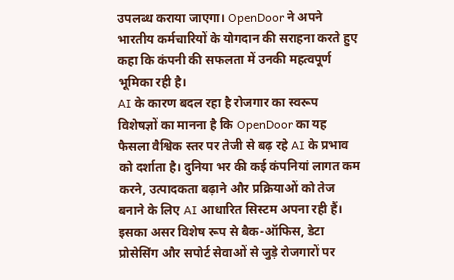उपलब्ध कराया जाएगा। OpenDoor ने अपने भारतीय कर्मचारियों के योगदान की सराहना करते हुए कहा कि कंपनी की सफलता में उनकी महत्वपूर्ण भूमिका रही है।
AI के कारण बदल रहा है रोजगार का स्वरूप
विशेषज्ञों का मानना है कि OpenDoor का यह फैसला वैश्विक स्तर पर तेजी से बढ़ रहे AI के प्रभाव को दर्शाता है। दुनिया भर की कई कंपनियां लागत कम करने, उत्पादकता बढ़ाने और प्रक्रियाओं को तेज बनाने के लिए AI आधारित सिस्टम अपना रही हैं। इसका असर विशेष रूप से बैक-ऑफिस, डेटा प्रोसेसिंग और सपोर्ट सेवाओं से जुड़े रोजगारों पर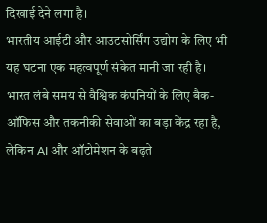दिखाई देने लगा है।
भारतीय आईटी और आउटसोर्सिंग उद्योग के लिए भी यह घटना एक महत्वपूर्ण संकेत मानी जा रही है। भारत लंबे समय से वैश्विक कंपनियों के लिए बैक-ऑफिस और तकनीकी सेवाओं का बड़ा केंद्र रहा है, लेकिन AI और ऑटोमेशन के बढ़ते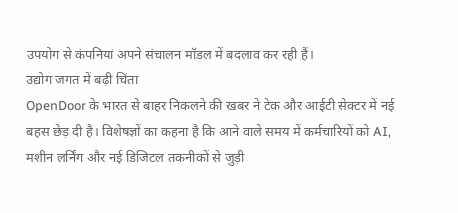उपयोग से कंपनियां अपने संचालन मॉडल में बदलाव कर रही हैं।
उद्योग जगत में बढ़ी चिंता
OpenDoor के भारत से बाहर निकलने की खबर ने टेक और आईटी सेक्टर में नई बहस छेड़ दी है। विशेषज्ञों का कहना है कि आने वाले समय में कर्मचारियों को AI, मशीन लर्निंग और नई डिजिटल तकनीकों से जुड़ी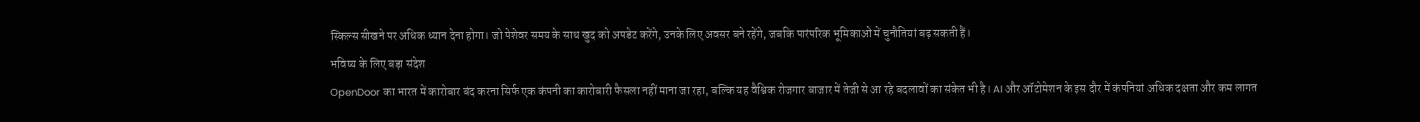स्किल्स सीखने पर अधिक ध्यान देना होगा। जो पेशेवर समय के साथ खुद को अपडेट करेंगे, उनके लिए अवसर बने रहेंगे, जबकि पारंपरिक भूमिकाओं में चुनौतियां बढ़ सकती हैं।
भविष्य के लिए बड़ा संदेश
OpenDoor का भारत में कारोबार बंद करना सिर्फ एक कंपनी का कारोबारी फैसला नहीं माना जा रहा, बल्कि यह वैश्विक रोजगार बाजार में तेजी से आ रहे बदलावों का संकेत भी है। AI और ऑटोमेशन के इस दौर में कंपनियां अधिक दक्षता और कम लागत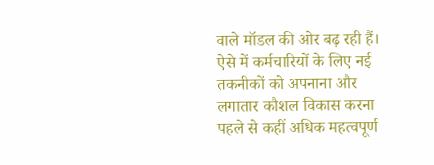वाले मॉडल की ओर बढ़ रही हैं। ऐसे में कर्मचारियों के लिए नई तकनीकों को अपनाना और लगातार कौशल विकास करना पहले से कहीं अधिक महत्वपूर्ण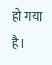हो गया है।